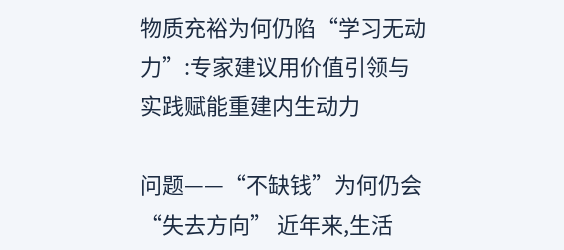物质充裕为何仍陷“学习无动力”:专家建议用价值引领与实践赋能重建内生动力

问题——“不缺钱”为何仍会“失去方向” 近年来,生活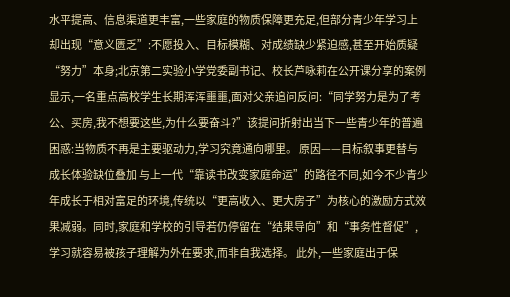水平提高、信息渠道更丰富,一些家庭的物质保障更充足,但部分青少年学习上却出现“意义匮乏”:不愿投入、目标模糊、对成绩缺少紧迫感,甚至开始质疑“努力”本身;北京第二实验小学党委副书记、校长芦咏莉在公开课分享的案例显示,一名重点高校学生长期浑浑噩噩,面对父亲追问反问:“同学努力是为了考公、买房,我不想要这些,为什么要奋斗?”该提问折射出当下一些青少年的普遍困惑:当物质不再是主要驱动力,学习究竟通向哪里。 原因——目标叙事更替与成长体验缺位叠加 与上一代“靠读书改变家庭命运”的路径不同,如今不少青少年成长于相对富足的环境,传统以“更高收入、更大房子”为核心的激励方式效果减弱。同时,家庭和学校的引导若仍停留在“结果导向”和“事务性督促”,学习就容易被孩子理解为外在要求,而非自我选择。 此外,一些家庭出于保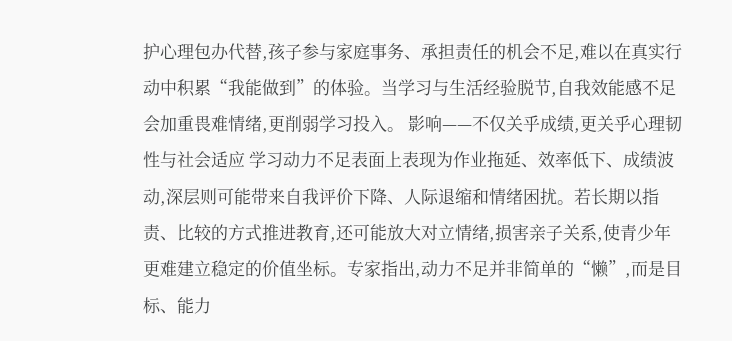护心理包办代替,孩子参与家庭事务、承担责任的机会不足,难以在真实行动中积累“我能做到”的体验。当学习与生活经验脱节,自我效能感不足会加重畏难情绪,更削弱学习投入。 影响——不仅关乎成绩,更关乎心理韧性与社会适应 学习动力不足表面上表现为作业拖延、效率低下、成绩波动,深层则可能带来自我评价下降、人际退缩和情绪困扰。若长期以指责、比较的方式推进教育,还可能放大对立情绪,损害亲子关系,使青少年更难建立稳定的价值坐标。专家指出,动力不足并非简单的“懒”,而是目标、能力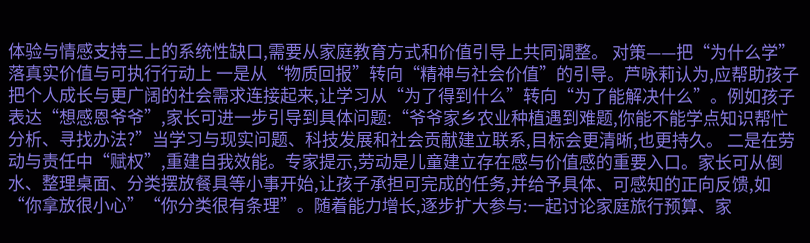体验与情感支持三上的系统性缺口,需要从家庭教育方式和价值引导上共同调整。 对策——把“为什么学”落真实价值与可执行行动上 一是从“物质回报”转向“精神与社会价值”的引导。芦咏莉认为,应帮助孩子把个人成长与更广阔的社会需求连接起来,让学习从“为了得到什么”转向“为了能解决什么”。例如孩子表达“想感恩爷爷”,家长可进一步引导到具体问题:“爷爷家乡农业种植遇到难题,你能不能学点知识帮忙分析、寻找办法?”当学习与现实问题、科技发展和社会贡献建立联系,目标会更清晰,也更持久。 二是在劳动与责任中“赋权”,重建自我效能。专家提示,劳动是儿童建立存在感与价值感的重要入口。家长可从倒水、整理桌面、分类摆放餐具等小事开始,让孩子承担可完成的任务,并给予具体、可感知的正向反馈,如“你拿放很小心”“你分类很有条理”。随着能力增长,逐步扩大参与:一起讨论家庭旅行预算、家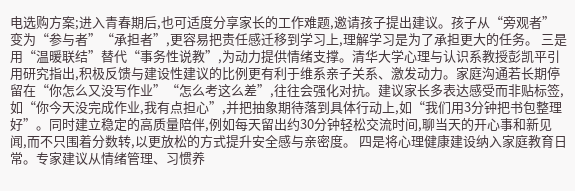电选购方案;进入青春期后,也可适度分享家长的工作难题,邀请孩子提出建议。孩子从“旁观者”变为“参与者”“承担者”,更容易把责任感迁移到学习上,理解学习是为了承担更大的任务。 三是用“温暖联结”替代“事务性说教”,为动力提供情绪支撑。清华大学心理与认识系教授彭凯平引用研究指出,积极反馈与建设性建议的比例更有利于维系亲子关系、激发动力。家庭沟通若长期停留在“你怎么又没写作业”“怎么考这么差”,往往会强化对抗。建议家长多表达感受而非贴标签,如“你今天没完成作业,我有点担心”,并把抽象期待落到具体行动上,如“我们用3分钟把书包整理好”。同时建立稳定的高质量陪伴,例如每天留出约30分钟轻松交流时间,聊当天的开心事和新见闻,而不只围着分数转,以更放松的方式提升安全感与亲密度。 四是将心理健康建设纳入家庭教育日常。专家建议从情绪管理、习惯养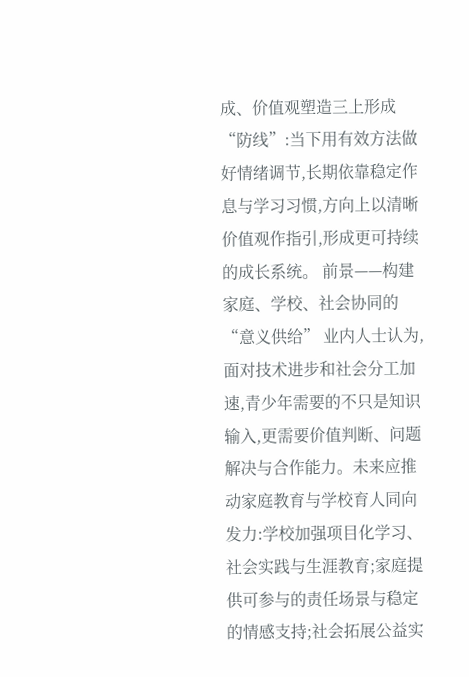成、价值观塑造三上形成“防线”:当下用有效方法做好情绪调节,长期依靠稳定作息与学习习惯,方向上以清晰价值观作指引,形成更可持续的成长系统。 前景——构建家庭、学校、社会协同的“意义供给” 业内人士认为,面对技术进步和社会分工加速,青少年需要的不只是知识输入,更需要价值判断、问题解决与合作能力。未来应推动家庭教育与学校育人同向发力:学校加强项目化学习、社会实践与生涯教育;家庭提供可参与的责任场景与稳定的情感支持;社会拓展公益实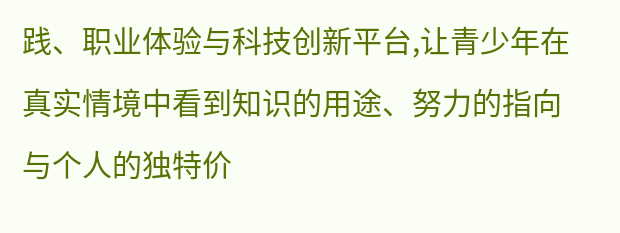践、职业体验与科技创新平台,让青少年在真实情境中看到知识的用途、努力的指向与个人的独特价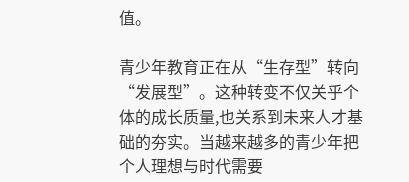值。

青少年教育正在从“生存型”转向“发展型”。这种转变不仅关乎个体的成长质量,也关系到未来人才基础的夯实。当越来越多的青少年把个人理想与时代需要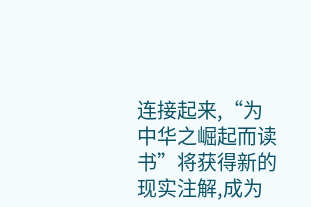连接起来,“为中华之崛起而读书”将获得新的现实注解,成为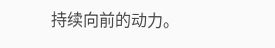持续向前的动力。